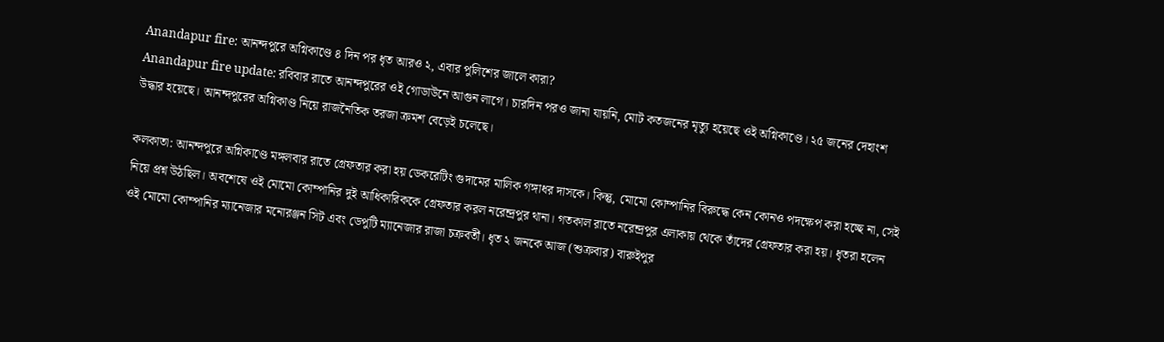Anandapur fire: আনন্দপুরে অগ্নিকাণ্ডে ৪ দিন পর ধৃত আরও ২, এবার পুলিশের জালে কারা?
Anandapur fire update: রবিবার রাতে আনন্দপুরের ওই গোডাউনে আগুন লাগে। চারদিন পরও জানা যায়নি, মোট কতজনের মৃত্যু হয়েছে ওই অগ্নিকাণ্ডে। ২৫ জনের দেহাংশ উদ্ধার হয়েছে। আনন্দপুরের অগ্নিকাণ্ড নিয়ে রাজনৈতিক তরজা ক্রমশ বেড়েই চলেছে।

কলকাতা: আনন্দপুরে অগ্নিকাণ্ডে মঙ্গলবার রাতে গ্রেফতার করা হয় ডেকরেটিং গুদামের মালিক গঙ্গাধর দাসকে। কিন্তু, মোমো কোম্পানির বিরুদ্ধে কেন কোনও পদক্ষেপ করা হচ্ছে না, সেই নিয়ে প্রশ্ন উঠছিল। অবশেষে ওই মোমো কোম্পানির দুই আধিকারিককে গ্রেফতার করল নরেন্দ্রপুর থানা। গতকাল রাতে নরেন্দ্রপুর এলাকায় থেকে তাঁদের গ্রেফতার করা হয়। ধৃতরা হলেন ওই মোমো কোম্পানির ম্যানেজার মনোরঞ্জন সিট এবং ডেপুটি ম্যানেজার রাজা চক্রবর্তী। ধৃত ২ জনকে আজ (শুক্রবার) বারুইপুর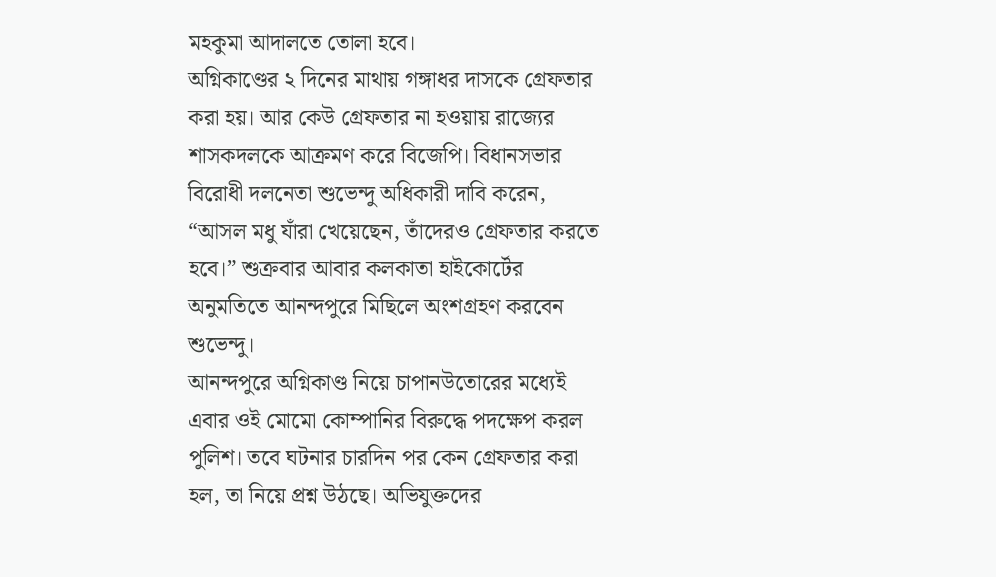মহকুমা আদালতে তোলা হবে।
অগ্নিকাণ্ডের ২ দিনের মাথায় গঙ্গাধর দাসকে গ্রেফতার করা হয়। আর কেউ গ্রেফতার না হওয়ায় রাজ্যের শাসকদলকে আক্রমণ করে বিজেপি। বিধানসভার বিরোধী দলনেতা শুভেন্দু অধিকারী দাবি করেন, “আসল মধু যাঁরা খেয়েছেন, তাঁদেরও গ্রেফতার করতে হবে।” শুক্রবার আবার কলকাতা হাইকোর্টের অনুমতিতে আনন্দপুরে মিছিলে অংশগ্রহণ করবেন শুভেন্দু।
আনন্দপুরে অগ্নিকাণ্ড নিয়ে চাপানউতোরের মধ্যেই এবার ওই মোমো কোম্পানির বিরুদ্ধে পদক্ষেপ করল পুলিশ। তবে ঘটনার চারদিন পর কেন গ্রেফতার করা হল, তা নিয়ে প্রশ্ন উঠছে। অভিযুক্তদের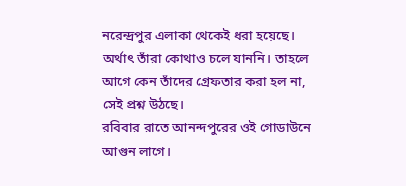নরেন্দ্রপুর এলাকা থেকেই ধরা হয়েছে। অর্থাৎ তাঁরা কোথাও চলে যাননি। তাহলে আগে কেন তাঁদের গ্রেফতার করা হল না, সেই প্রশ্ন উঠছে।
রবিবার রাতে আনন্দপুরের ওই গোডাউনে আগুন লাগে।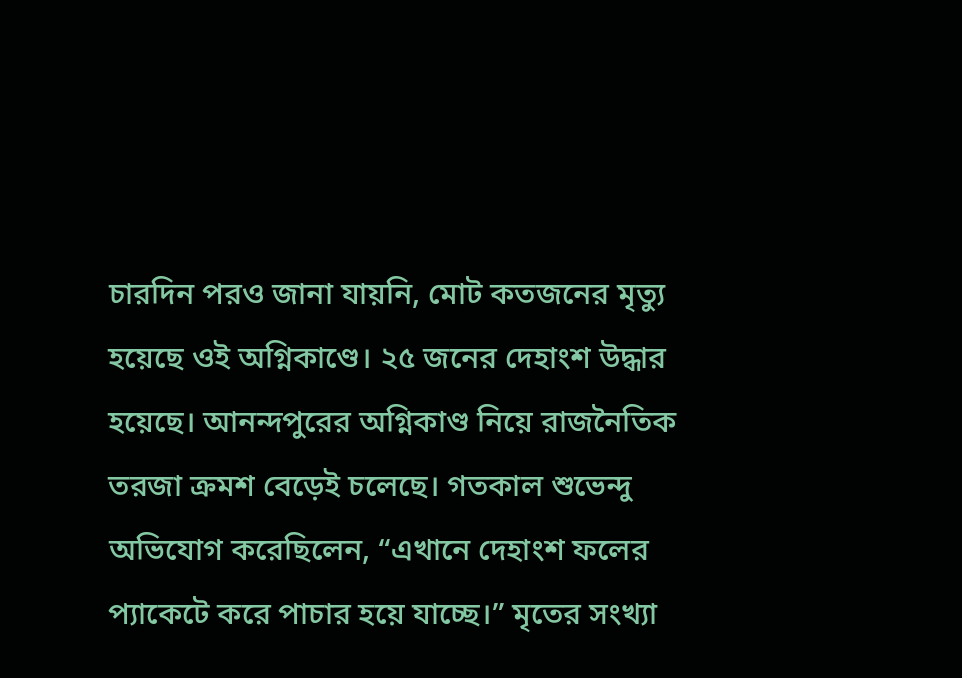চারদিন পরও জানা যায়নি, মোট কতজনের মৃত্যু হয়েছে ওই অগ্নিকাণ্ডে। ২৫ জনের দেহাংশ উদ্ধার হয়েছে। আনন্দপুরের অগ্নিকাণ্ড নিয়ে রাজনৈতিক তরজা ক্রমশ বেড়েই চলেছে। গতকাল শুভেন্দু অভিযোগ করেছিলেন, “এখানে দেহাংশ ফলের প্যাকেটে করে পাচার হয়ে যাচ্ছে।” মৃতের সংখ্যা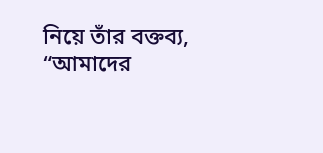নিয়ে তাঁর বক্তব্য, “আমাদের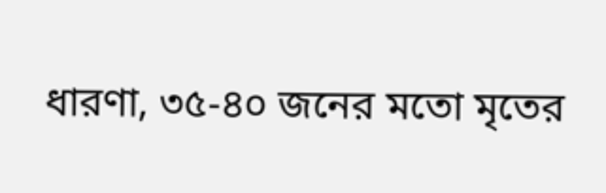ধারণা, ৩৫-৪০ জনের মতো মৃতের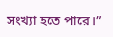সংখ্যা হতে পারে।”